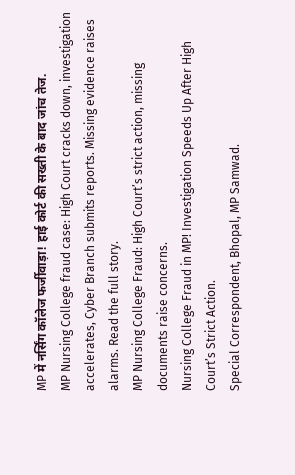MP में नर्सिंग कॉलेज फर्जीवाड़ा! हाई कोर्ट की सख्ती के बाद जांच तेज.
MP Nursing College fraud case: High Court cracks down, investigation accelerates, Cyber Branch submits reports. Missing evidence raises alarms. Read the full story.
MP Nursing College Fraud: High Court’s strict action, missing documents raise concerns.
Nursing College Fraud in MP! Investigation Speeds Up After High Court’s Strict Action.
Special Correspondent, Bhopal, MP Samwad.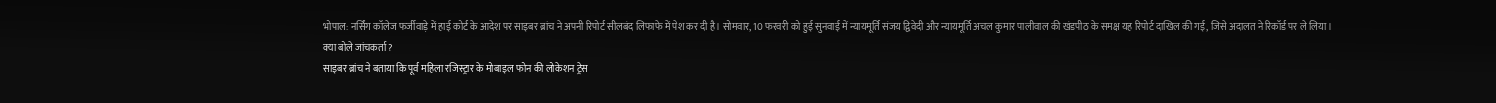भोपाल: नर्सिंग कॉलेज फर्जीवाड़े में हाई कोर्ट के आदेश पर साइबर ब्रांच ने अपनी रिपोर्ट सीलबंद लिफाफे में पेश कर दी है। सोमवार, 10 फरवरी को हुई सुनवाई में न्यायमूर्ति संजय द्विवेदी और न्यायमूर्ति अचल कुमार पालीवाल की खंडपीठ के समक्ष यह रिपोर्ट दाखिल की गई, जिसे अदालत ने रिकॉर्ड पर ले लिया।
क्या बोले जांचकर्ता?
साइबर ब्रांच ने बताया कि पूर्व महिला रजिस्ट्रार के मोबाइल फोन की लोकेशन ट्रेस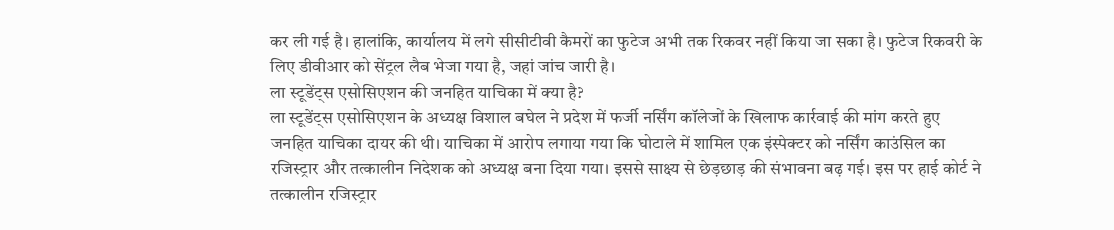कर ली गई है। हालांकि, कार्यालय में लगे सीसीटीवी कैमरों का फुटेज अभी तक रिकवर नहीं किया जा सका है। फुटेज रिकवरी के लिए डीवीआर को सेंट्रल लैब भेजा गया है, जहां जांच जारी है।
ला स्टूडेंट्स एसोसिएशन की जनहित याचिका में क्या है?
ला स्टूडेंट्स एसोसिएशन के अध्यक्ष विशाल बघेल ने प्रदेश में फर्जी नर्सिंग कॉलेजों के खिलाफ कार्रवाई की मांग करते हुए जनहित याचिका दायर की थी। याचिका में आरोप लगाया गया कि घोटाले में शामिल एक इंस्पेक्टर को नर्सिंग काउंसिल का रजिस्ट्रार और तत्कालीन निदेशक को अध्यक्ष बना दिया गया। इससे साक्ष्य से छेड़छाड़ की संभावना बढ़ गई। इस पर हाई कोर्ट ने तत्कालीन रजिस्ट्रार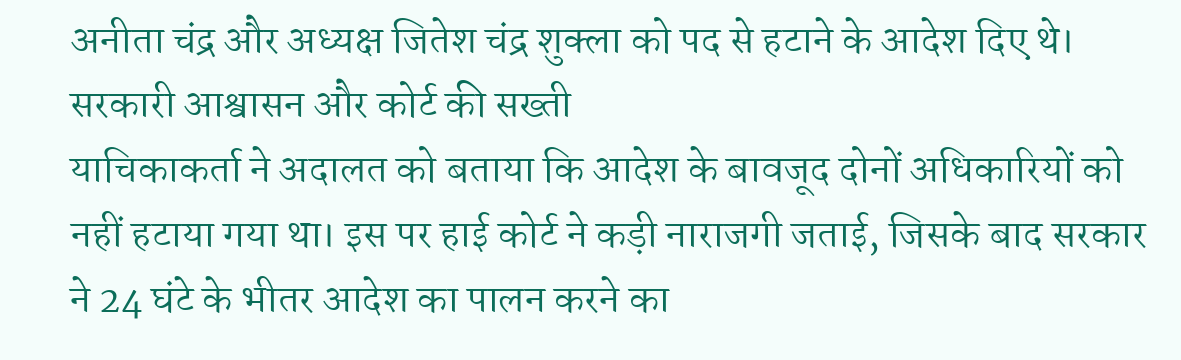अनीता चंद्र और अध्यक्ष जितेश चंद्र शुक्ला को पद से हटाने के आदेश दिए थे।
सरकारी आश्वासन और कोर्ट की सख्ती
याचिकाकर्ता ने अदालत को बताया कि आदेश के बावजूद दोनों अधिकारियों को नहीं हटाया गया था। इस पर हाई कोर्ट ने कड़ी नाराजगी जताई, जिसके बाद सरकार ने 24 घंटे के भीतर आदेश का पालन करने का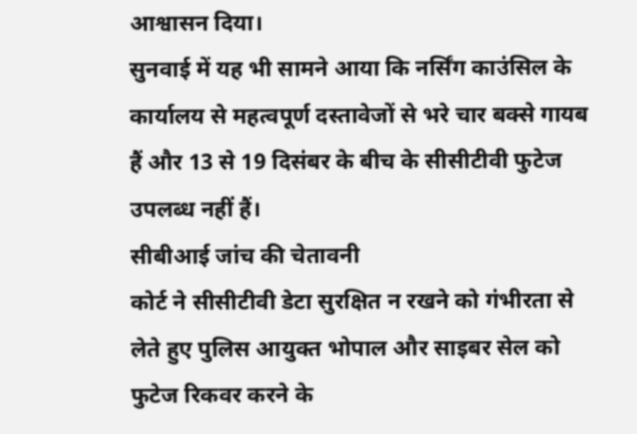आश्वासन दिया।
सुनवाई में यह भी सामने आया कि नर्सिंग काउंसिल के कार्यालय से महत्वपूर्ण दस्तावेजों से भरे चार बक्से गायब हैं और 13 से 19 दिसंबर के बीच के सीसीटीवी फुटेज उपलब्ध नहीं हैं।
सीबीआई जांच की चेतावनी
कोर्ट ने सीसीटीवी डेटा सुरक्षित न रखने को गंभीरता से लेते हुए पुलिस आयुक्त भोपाल और साइबर सेल को फुटेज रिकवर करने के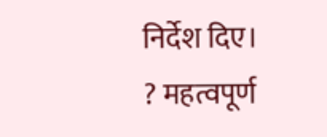निर्देश दिए।
? महत्वपूर्ण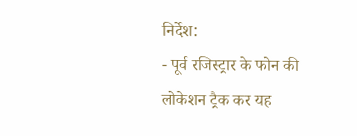निर्देश:
- पूर्व रजिस्ट्रार के फोन की लोकेशन ट्रैक कर यह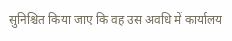सुनिश्चित किया जाए कि वह उस अवधि में कार्यालय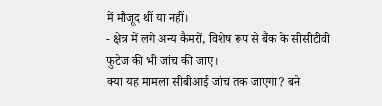में मौजूद थीं या नहीं।
- क्षेत्र में लगे अन्य कैमरों, विशेष रूप से बैंक के सीसीटीवी फुटेज की भी जांच की जाए।
क्या यह मामला सीबीआई जांच तक जाएगा? बने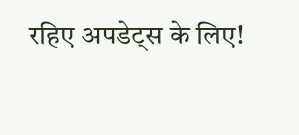रहिए अपडेट्स के लिए!